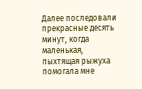Далее последовали прекрасные десять минут, когда маленькая, пыхтящая рыжуха помогала мне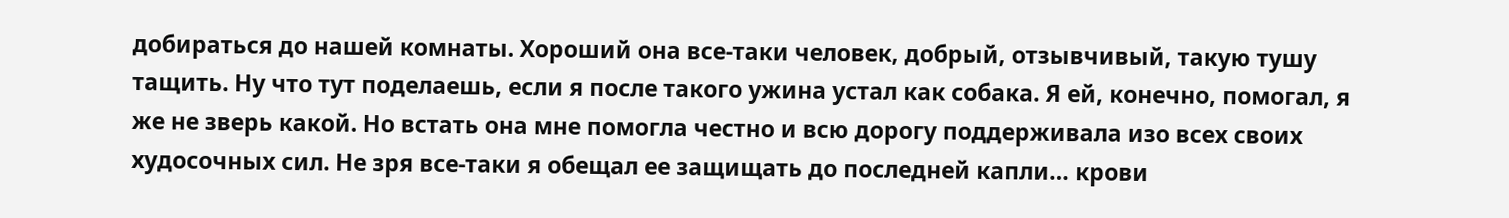добираться до нашей комнаты. Хороший она все-таки человек, добрый, отзывчивый, такую тушу тащить. Ну что тут поделаешь, если я после такого ужина устал как собака. Я ей, конечно, помогал, я же не зверь какой. Но встать она мне помогла честно и всю дорогу поддерживала изо всех своих худосочных сил. Не зря все-таки я обещал ее защищать до последней капли… крови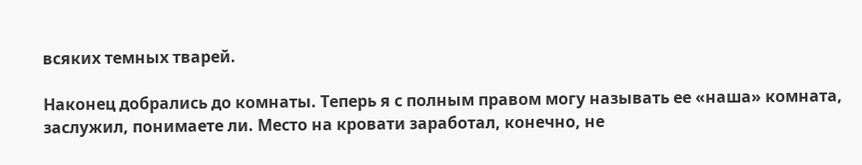всяких темных тварей.

Наконец добрались до комнаты. Теперь я с полным правом могу называть ее «наша» комната, заслужил, понимаете ли. Место на кровати заработал, конечно, не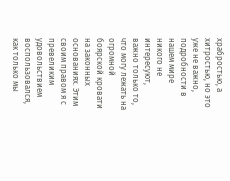храбростью, а хитростью, но это уже не важно, подробности в нашем мире никого не интересуют, важно только то, что могу лежать на огромной боярской кровати на законных основаниях. Этим своим правом я с превеликим удовольствием воспользовался, как только мы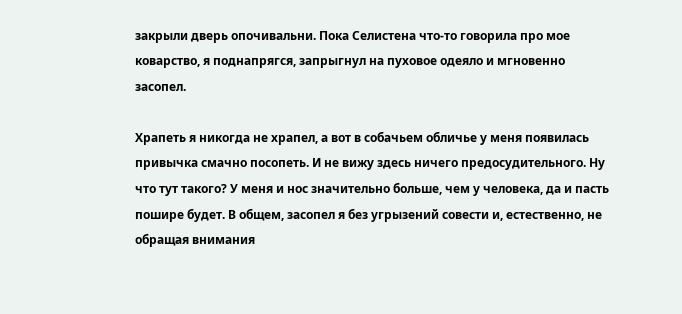закрыли дверь опочивальни. Пока Селистена что-то говорила про мое коварство, я поднапрягся, запрыгнул на пуховое одеяло и мгновенно засопел.

Храпеть я никогда не храпел, а вот в собачьем обличье у меня появилась привычка смачно посопеть. И не вижу здесь ничего предосудительного. Ну что тут такого? У меня и нос значительно больше, чем у человека, да и пасть пошире будет. В общем, засопел я без угрызений совести и, естественно, не обращая внимания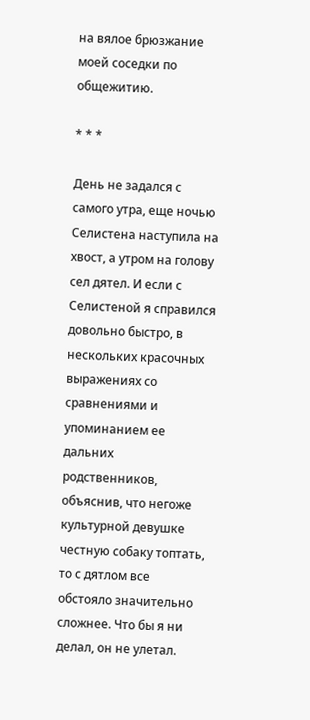на вялое брюзжание моей соседки по общежитию.

* * *

День не задался с самого утра, еще ночью Селистена наступила на хвост, а утром на голову сел дятел. И если с Селистеной я справился довольно быстро, в нескольких красочных выражениях со сравнениями и упоминанием ее дальних родственников, объяснив, что негоже культурной девушке честную собаку топтать, то с дятлом все обстояло значительно сложнее. Что бы я ни делал, он не улетал.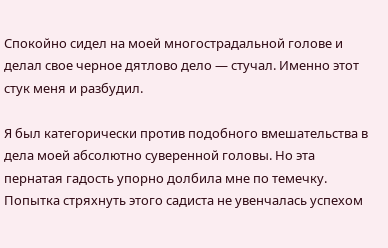Спокойно сидел на моей многострадальной голове и делал свое черное дятлово дело — стучал. Именно этот стук меня и разбудил.

Я был категорически против подобного вмешательства в дела моей абсолютно суверенной головы. Но эта пернатая гадость упорно долбила мне по темечку. Попытка стряхнуть этого садиста не увенчалась успехом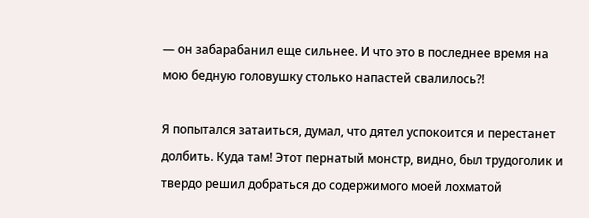— он забарабанил еще сильнее. И что это в последнее время на мою бедную головушку столько напастей свалилось?!

Я попытался затаиться, думал, что дятел успокоится и перестанет долбить. Куда там! Этот пернатый монстр, видно, был трудоголик и твердо решил добраться до содержимого моей лохматой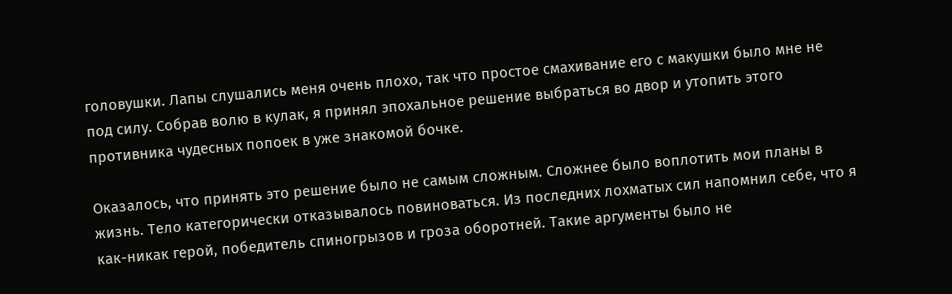головушки. Лапы слушались меня очень плохо, так что простое смахивание его с макушки было мне не под силу. Собрав волю в кулак, я принял эпохальное решение выбраться во двор и утопить этого противника чудесных попоек в уже знакомой бочке.

Оказалось, что принять это решение было не самым сложным. Сложнее было воплотить мои планы в жизнь. Тело категорически отказывалось повиноваться. Из последних лохматых сил напомнил себе, что я как-никак герой, победитель спиногрызов и гроза оборотней. Такие аргументы было не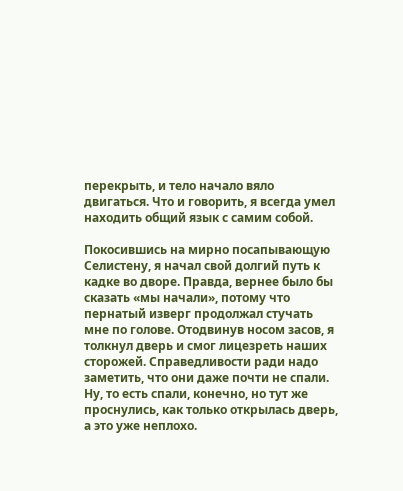перекрыть, и тело начало вяло двигаться. Что и говорить, я всегда умел находить общий язык с самим собой.

Покосившись на мирно посапывающую Селистену, я начал свой долгий путь к кадке во дворе. Правда, вернее было бы сказать «мы начали», потому что пернатый изверг продолжал стучать мне по голове. Отодвинув носом засов, я толкнул дверь и смог лицезреть наших сторожей. Справедливости ради надо заметить, что они даже почти не спали. Ну, то есть спали, конечно, но тут же проснулись, как только открылась дверь, а это уже неплохо.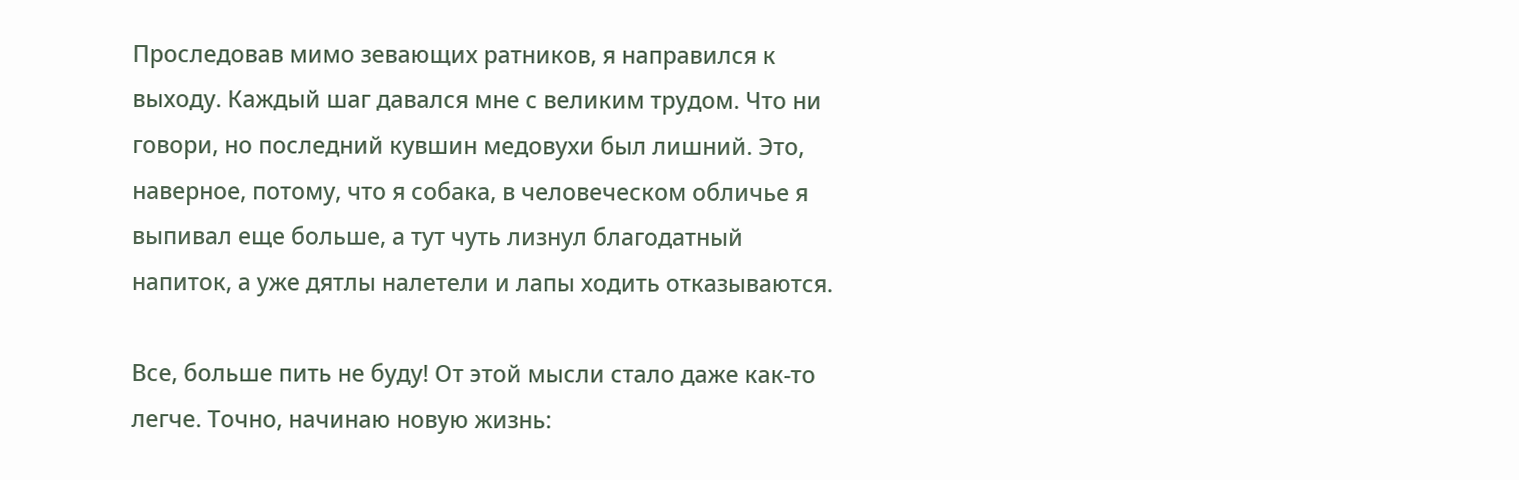Проследовав мимо зевающих ратников, я направился к выходу. Каждый шаг давался мне с великим трудом. Что ни говори, но последний кувшин медовухи был лишний. Это, наверное, потому, что я собака, в человеческом обличье я выпивал еще больше, а тут чуть лизнул благодатный напиток, а уже дятлы налетели и лапы ходить отказываются.

Все, больше пить не буду! От этой мысли стало даже как-то легче. Точно, начинаю новую жизнь: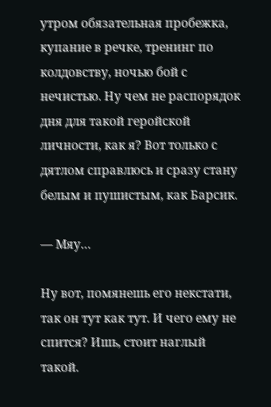утром обязательная пробежка, купание в речке, тренинг по колдовству, ночью бой с нечистью. Ну чем не распорядок дня для такой геройской личности, как я? Вот только с дятлом справлюсь и сразу стану белым и пушистым, как Барсик.

— Мяу…

Ну вот, помянешь его некстати, так он тут как тут. И чего ему не спится? Ишь, стоит наглый такой.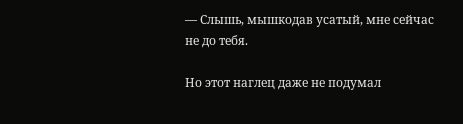— Слышь, мышкодав усатый, мне сейчас не до тебя.

Но этот наглец даже не подумал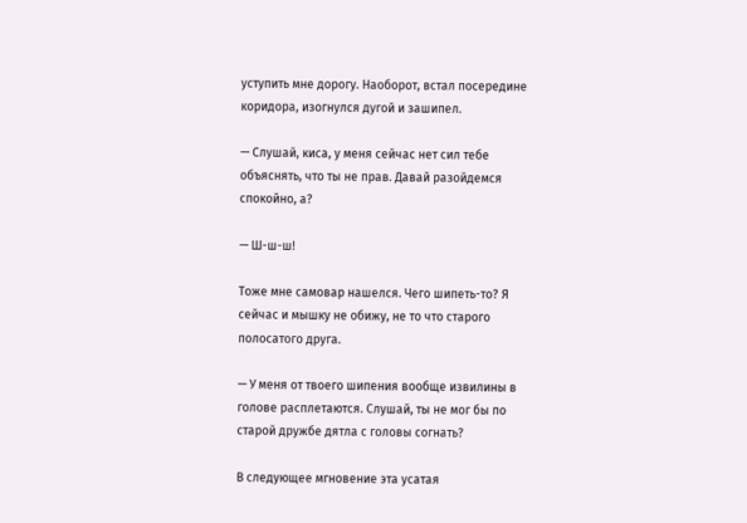уступить мне дорогу. Наоборот, встал посередине коридора, изогнулся дугой и зашипел.

— Слушай, киса, у меня сейчас нет сил тебе объяснять, что ты не прав. Давай разойдемся спокойно, а?

— Ш-ш-ш!

Тоже мне самовар нашелся. Чего шипеть-то? Я сейчас и мышку не обижу, не то что старого полосатого друга.

— У меня от твоего шипения вообще извилины в голове расплетаются. Слушай, ты не мог бы по старой дружбе дятла с головы согнать?

В следующее мгновение эта усатая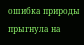ошибка природы прыгнула на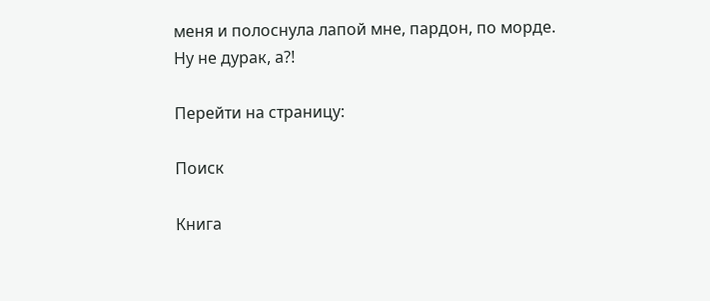меня и полоснула лапой мне, пардон, по морде. Ну не дурак, а?!

Перейти на страницу:

Поиск

Книга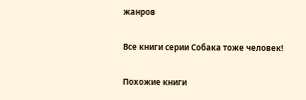жанров

Все книги серии Собака тоже человек!

Похожие книги